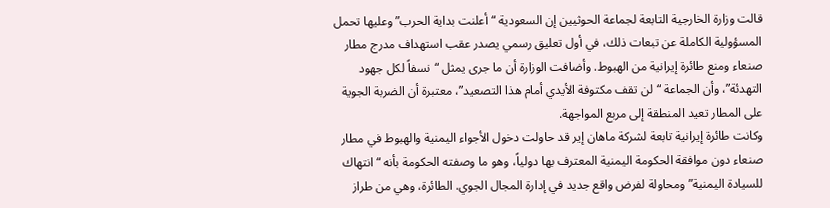قالت وزارة الخارجية التابعة لجماعة الحوثيين إن السعودية “أعلنت بداية الحرب” وعليها تحمل المسؤولية الكاملة عن تبعات ذلك، في أول تعليق رسمي يصدر عقب استهداف مدرج مطار صنعاء ومنع طائرة إيرانية من الهبوط. وأضافت الوزارة أن ما جرى يمثل “نسفاً لكل جهود التهدئة”، وأن الجماعة “لن تقف مكتوفة الأيدي أمام هذا التصعيد”، معتبرة أن الضربة الجوية على المطار تعيد المنطقة إلى مربع المواجهة.
وكانت طائرة إيرانية تابعة لشركة ماهان إير قد حاولت دخول الأجواء اليمنية والهبوط في مطار صنعاء دون موافقة الحكومة اليمنية المعترف بها دولياً، وهو ما وصفته الحكومة بأنه “انتهاك للسيادة اليمنية” ومحاولة لفرض واقع جديد في إدارة المجال الجوي. الطائرة، وهي من طراز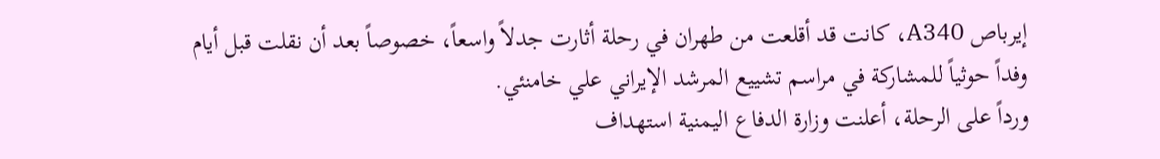إيرباص A340، كانت قد أقلعت من طهران في رحلة أثارت جدلاً واسعاً، خصوصاً بعد أن نقلت قبل أيام وفداً حوثياً للمشاركة في مراسم تشييع المرشد الإيراني علي خامنئي.
ورداً على الرحلة، أعلنت وزارة الدفاع اليمنية استهداف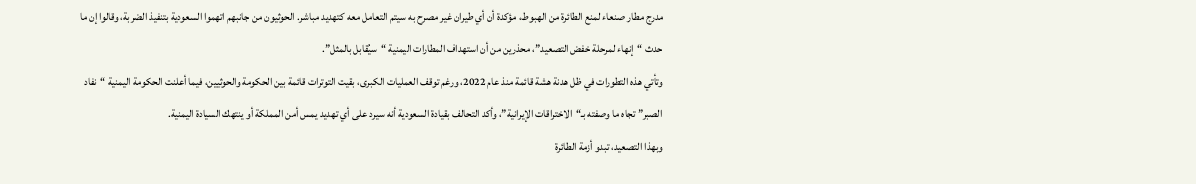مدرج مطار صنعاء لمنع الطائرة من الهبوط، مؤكدة أن أي طيران غير مصرح به سيتم التعامل معه كتهديد مباشر. الحوثيون من جانبهم اتهموا السعودية بتنفيذ الضربة، وقالوا إن ما حدث “إنهاء لمرحلة خفض التصعيد”، محذرين من أن استهداف المطارات اليمنية “سيُقابل بالمثل”.
وتأتي هذه التطورات في ظل هدنة هشة قائمة منذ عام 2022، ورغم توقف العمليات الكبرى، بقيت التوترات قائمة بين الحكومة والحوثيين، فيما أعلنت الحكومة اليمنية “نفاد الصبر” تجاه ما وصفته بـ“الاختراقات الإيرانية”، وأكد التحالف بقيادة السعودية أنه سيرد على أي تهديد يمس أمن المملكة أو ينتهك السيادة اليمنية.
وبهذا التصعيد، تبدو أزمة الطائرة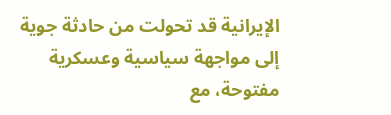الإيرانية قد تحولت من حادثة جوية إلى مواجهة سياسية وعسكرية مفتوحة، مع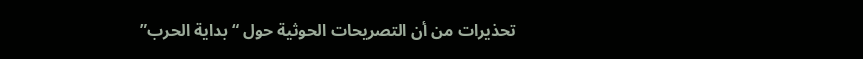تحذيرات من أن التصريحات الحوثية حول “بداية الحرب”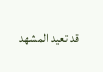قد تعيد المشهد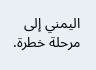اليمني إلى مرحلة خطرة.